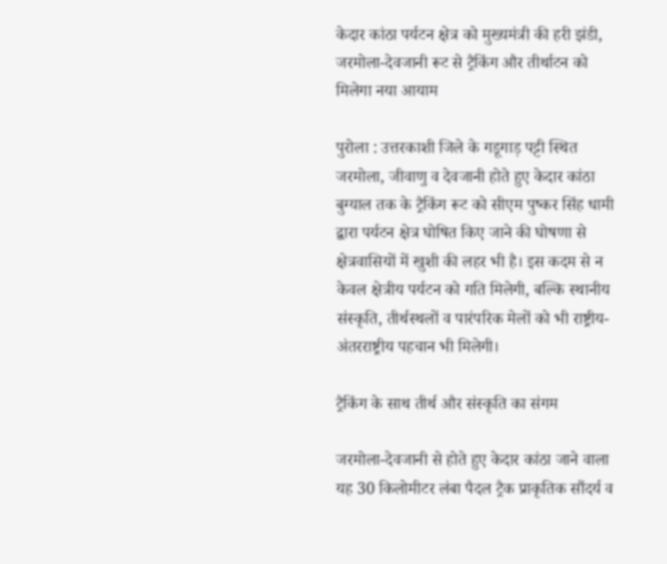केदार कांठा पर्यटन क्षेत्र को मुख्यमंत्री की हरी झंडी, जरमोला-देवजानी रूट से ट्रैकिंग और तीर्थाटन को मिलेगा नया आयाम

पुरोला : उत्तरकाशी जिले के गडूगाड़ पट्टी स्थित जरमोला, जीवाणु व देवजानी होते हुए केदार कांठा बुग्याल तक के ट्रैकिंग रूट को सीएम पुष्कर सिंह धामी द्वारा पर्यटन क्षेत्र घोषित किए जाने की घोषणा से क्षेत्रवासियों में खुशी की लहर भी है। इस कदम से न केवल क्षेत्रीय पर्यटन को गति मिलेगी, बल्कि स्थानीय संस्कृति, तीर्थस्थलों व पारंपरिक मेलों को भी राष्ट्रीय-अंतरराष्ट्रीय पहचान भी मिलेगी।

ट्रैकिंग के साथ तीर्थ और संस्कृति का संगम

जरमोला-देवजानी से होते हुए केदार कांठा जाने वाला यह 30 किलोमीटर लंबा पैदल ट्रैक प्राकृतिक सौंदर्य व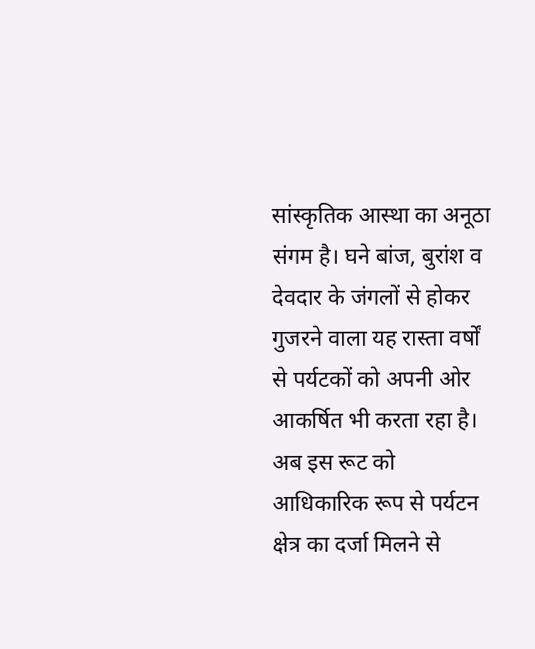सांस्कृतिक आस्था का अनूठा संगम है। घने बांज, बुरांश व देवदार के जंगलों से होकर गुजरने वाला यह रास्ता वर्षों से पर्यटकों को अपनी ओर आकर्षित भी करता रहा है। अब इस रूट को आधिकारिक रूप से पर्यटन क्षेत्र का दर्जा मिलने से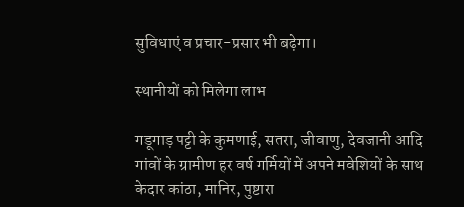सुविधाएं व प्रचार-प्रसार भी बढ़ेगा।

स्थानीयों को मिलेगा लाभ

गडूगाड़ पट्टी के कुमणाई, सतरा, जीवाणु, देवजानी आदि गांवों के ग्रामीण हर वर्ष गर्मियों में अपने मवेशियों के साथ केदार कांठा, मानिर, पुष्टारा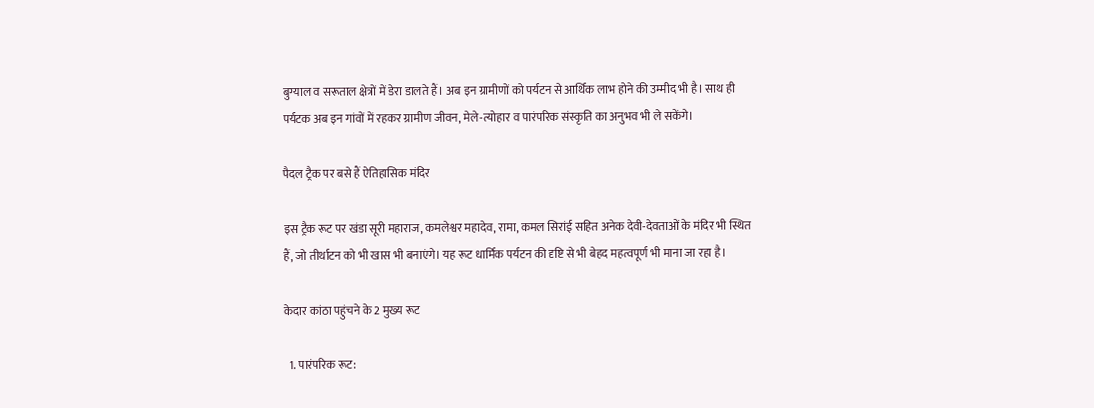बुग्याल व सरूताल क्षेत्रों में डेरा डालते हैं। अब इन ग्रामीणों को पर्यटन से आर्थिक लाभ होने की उम्मीद भी है। साथ ही पर्यटक अब इन गांवों में रहकर ग्रामीण जीवन, मेले-त्योहार व पारंपरिक संस्कृति का अनुभव भी ले सकेंगे।

पैदल ट्रैक पर बसे हैं ऐतिहासिक मंदिर

इस ट्रैक रूट पर खंडा सूरी महाराज, कमलेश्वर महादेव, रामा, कमल सिरांई सहित अनेक देवी-देवताओं के मंदिर भी स्थित हैं, जो तीर्थाटन को भी खास भी बनाएंगे। यह रूट धार्मिक पर्यटन की दृष्टि से भी बेहद महत्वपूर्ण भी माना जा रहा है।

केदार कांठा पहुंचने के 2 मुख्य रूट

  1. पारंपरिक रूट: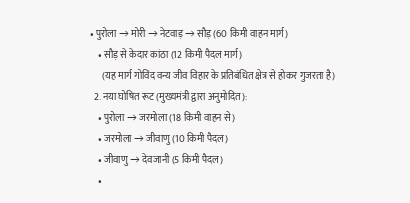• पुरोला → मोरी → नेटवाड़ → सौड़ (60 किमी वाहन मार्ग)
    • सौड़ से केदार कांठा (12 किमी पैदल मार्ग)
      (यह मार्ग गोविंद वन्य जीव विहार के प्रतिबंधित क्षेत्र से होकर गुजरता है)
  2. नया घोषित रूट (मुख्यमंत्री द्वारा अनुमोदित):
    • पुरोला → जरमोला (18 किमी वाहन से)
    • जरमोला → जीवाणु (10 किमी पैदल)
    • जीवाणु → देवजानी (5 किमी पैदल)
    •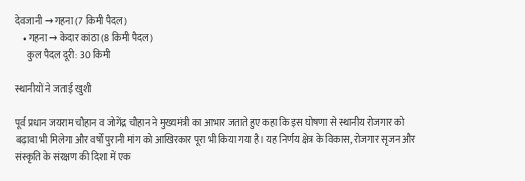देवजानी → गहना (7 किमी पैदल)
    • गहना → केदार कांठा (8 किमी पैदल)
      कुल पैदल दूरी: 30 किमी

स्थानीयों ने जताई खुशी

पूर्व प्रधान जयराम चौहान व जोगेंद्र चौहान ने मुख्यमंत्री का आभार जताते हुए कहा कि इस घोषणा से स्थानीय रोजगार को बढ़ावा भी मिलेगा और वर्षों पुरानी मांग को आखिरकार पूरा भी किया गया है। यह निर्णय क्षेत्र के विकास, रोजगार सृजन और संस्कृति के संरक्षण की दिशा में एक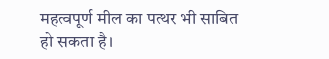महत्वपूर्ण मील का पत्थर भी साबित हो सकता है।